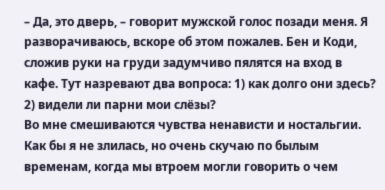– Да, это дверь, – говорит мужской голос позади меня. Я разворачиваюсь, вскоре об этом пожалев. Бен и Коди, сложив руки на груди задумчиво пялятся на вход в кафе. Тут назревают два вопроса: 1) как долго они здесь? 2) видели ли парни мои слёзы?
Во мне смешиваются чувства ненависти и ностальгии. Как бы я не злилась, но очень скучаю по былым временам, когда мы втроем могли говорить о чем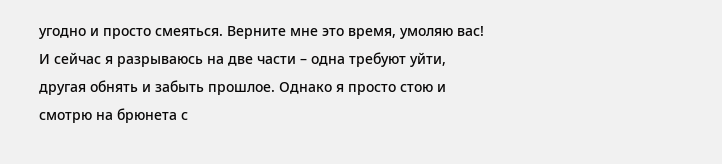угодно и просто смеяться. Верните мне это время, умоляю вас! И сейчас я разрываюсь на две части – одна требуют уйти, другая обнять и забыть прошлое. Однако я просто стою и смотрю на брюнета с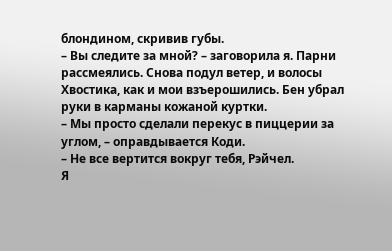блондином, скривив губы.
– Вы следите за мной? – заговорила я. Парни рассмеялись. Снова подул ветер, и волосы Хвостика, как и мои взъерошились. Бен убрал руки в карманы кожаной куртки.
– Мы просто сделали перекус в пиццерии за углом, – оправдывается Коди.
– Не все вертится вокруг тебя, Рэйчел.
Я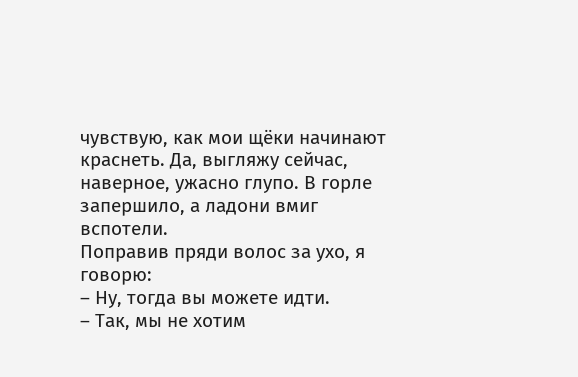чувствую, как мои щёки начинают краснеть. Да, выгляжу сейчас, наверное, ужасно глупо. В горле запершило, а ладони вмиг вспотели.
Поправив пряди волос за ухо, я говорю:
– Ну, тогда вы можете идти.
– Так, мы не хотим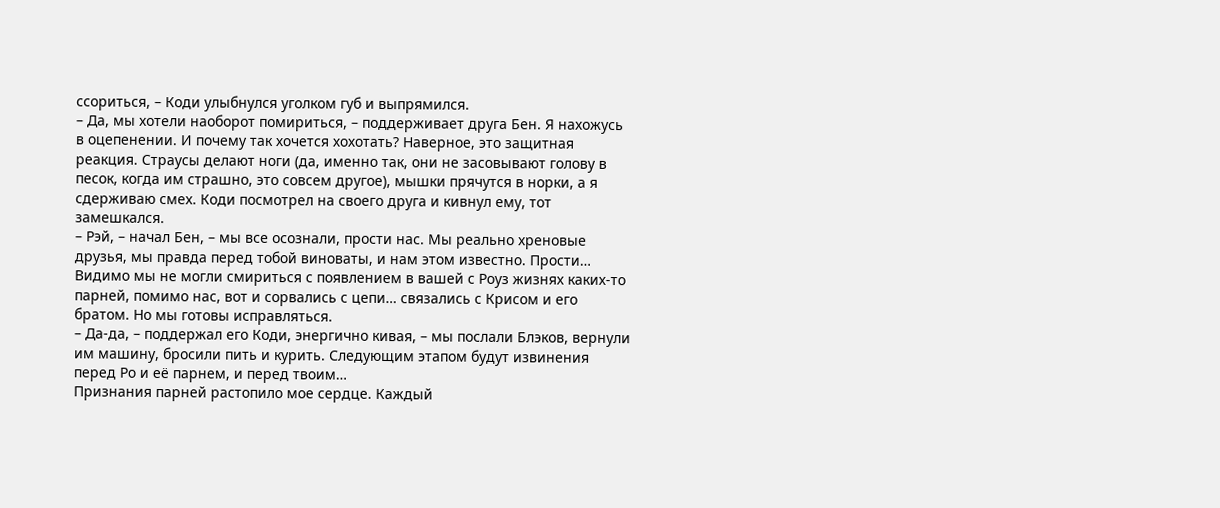ссориться, – Коди улыбнулся уголком губ и выпрямился.
– Да, мы хотели наоборот помириться, – поддерживает друга Бен. Я нахожусь в оцепенении. И почему так хочется хохотать? Наверное, это защитная реакция. Страусы делают ноги (да, именно так, они не засовывают голову в песок, когда им страшно, это совсем другое), мышки прячутся в норки, а я сдерживаю смех. Коди посмотрел на своего друга и кивнул ему, тот замешкался.
– Рэй, – начал Бен, – мы все осознали, прости нас. Мы реально хреновые друзья, мы правда перед тобой виноваты, и нам этом известно. Прости… Видимо мы не могли смириться с появлением в вашей с Роуз жизнях каких-то парней, помимо нас, вот и сорвались с цепи… связались с Крисом и его братом. Но мы готовы исправляться.
– Да-да, – поддержал его Коди, энергично кивая, – мы послали Блэков, вернули им машину, бросили пить и курить. Следующим этапом будут извинения перед Ро и её парнем, и перед твоим…
Признания парней растопило мое сердце. Каждый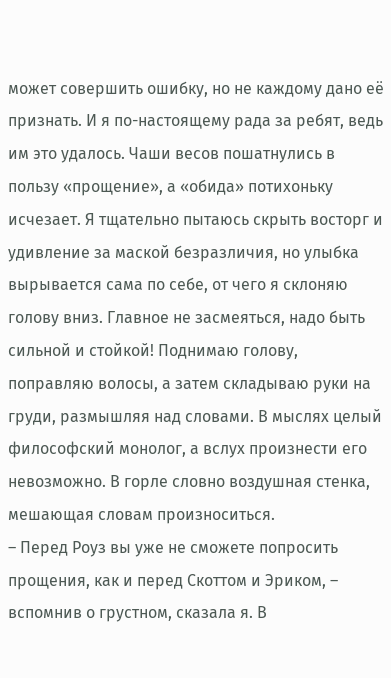может совершить ошибку, но не каждому дано её признать. И я по-настоящему рада за ребят, ведь им это удалось. Чаши весов пошатнулись в пользу «прощение», а «обида» потихоньку исчезает. Я тщательно пытаюсь скрыть восторг и удивление за маской безразличия, но улыбка вырывается сама по себе, от чего я склоняю голову вниз. Главное не засмеяться, надо быть сильной и стойкой! Поднимаю голову, поправляю волосы, а затем складываю руки на груди, размышляя над словами. В мыслях целый философский монолог, а вслух произнести его невозможно. В горле словно воздушная стенка, мешающая словам произноситься.
– Перед Роуз вы уже не сможете попросить прощения, как и перед Скоттом и Эриком, – вспомнив о грустном, сказала я. В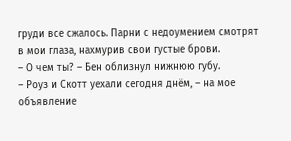груди все сжалось. Парни с недоумением смотрят в мои глаза, нахмурив свои густые брови.
– О чем ты? – Бен облизнул нижнюю губу.
– Роуз и Скотт уехали сегодня днём, – на мое объявление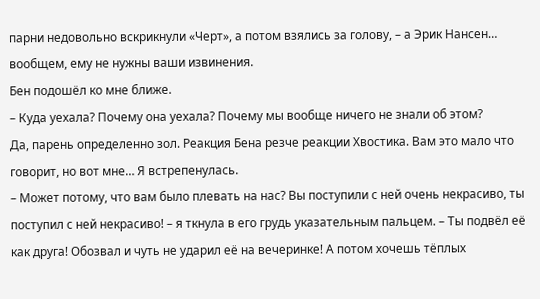парни недовольно вскрикнули «Черт», а потом взялись за голову, – а Эрик Нансен… вообщем, ему не нужны ваши извинения.
Бен подошёл ко мне ближе.
– Куда уехала? Почему она уехала? Почему мы вообще ничего не знали об этом?
Да, парень определенно зол. Реакция Бена резче реакции Хвостика. Вам это мало что говорит, но вот мне… Я встрепенулась.
– Может потому, что вам было плевать на нас? Вы поступили с ней очень некрасиво, ты поступил с ней некрасиво! – я ткнула в его грудь указательным пальцем. – Ты подвёл её как друга! Обозвал и чуть не ударил её на вечеринке! А потом хочешь тёплых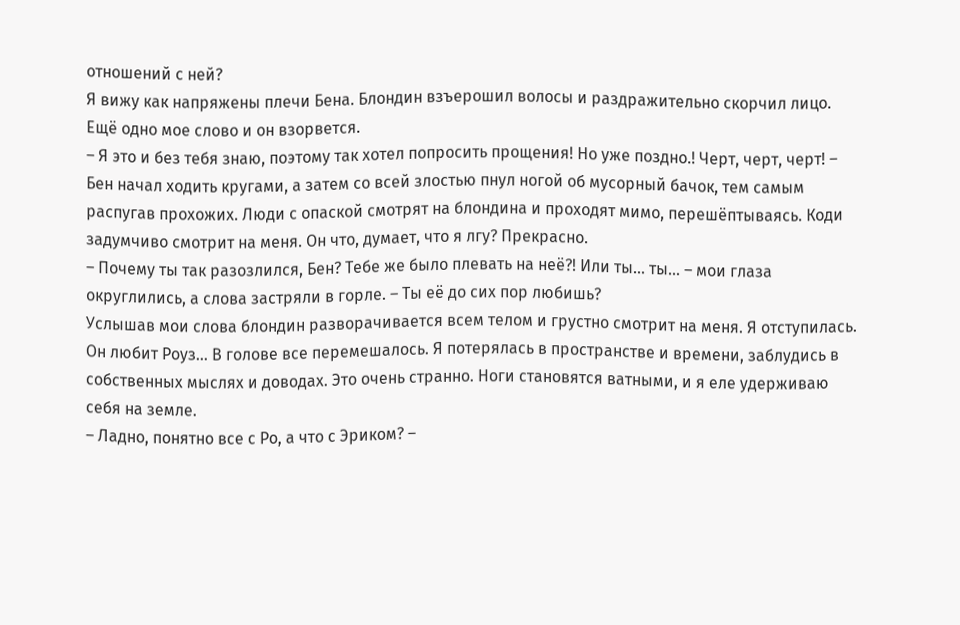отношений с ней?
Я вижу как напряжены плечи Бена. Блондин взъерошил волосы и раздражительно скорчил лицо. Ещё одно мое слово и он взорвется.
– Я это и без тебя знаю, поэтому так хотел попросить прощения! Но уже поздно.! Черт, черт, черт! – Бен начал ходить кругами, а затем со всей злостью пнул ногой об мусорный бачок, тем самым распугав прохожих. Люди с опаской смотрят на блондина и проходят мимо, перешёптываясь. Коди задумчиво смотрит на меня. Он что, думает, что я лгу? Прекрасно.
– Почему ты так разозлился, Бен? Тебе же было плевать на неё?! Или ты… ты… – мои глаза округлились, а слова застряли в горле. – Ты её до сих пор любишь?
Услышав мои слова блондин разворачивается всем телом и грустно смотрит на меня. Я отступилась. Он любит Роуз… В голове все перемешалось. Я потерялась в пространстве и времени, заблудись в собственных мыслях и доводах. Это очень странно. Ноги становятся ватными, и я еле удерживаю себя на земле.
– Ладно, понятно все с Ро, а что с Эриком? –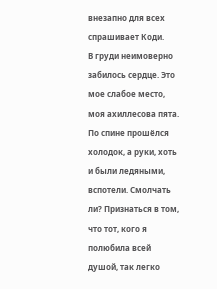внезапно для всех спрашивает Коди.
В груди неимоверно забилось сердце. Это мое слабое место, моя ахиллесова пята. По спине прошёлся холодок, а руки, хоть и были ледяными, вспотели. Смолчать ли? Признаться в том, что тот, кого я полюбила всей душой, так легко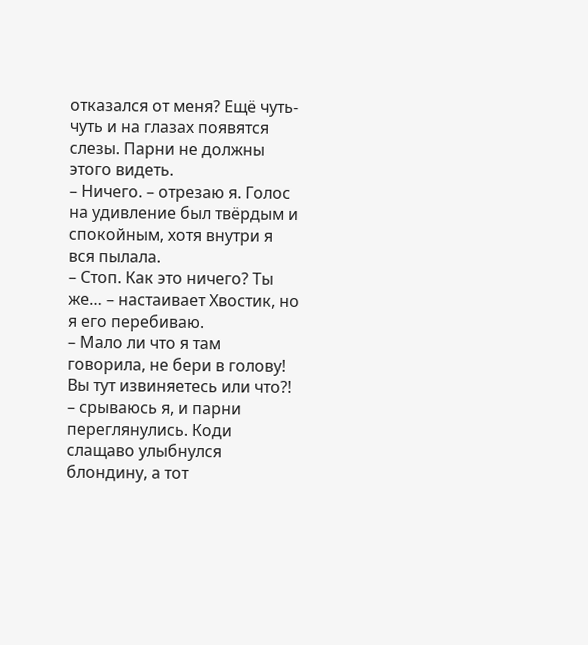отказался от меня? Ещё чуть-чуть и на глазах появятся слезы. Парни не должны этого видеть.
– Ничего. – отрезаю я. Голос на удивление был твёрдым и спокойным, хотя внутри я вся пылала.
– Стоп. Как это ничего? Ты же… – настаивает Хвостик, но я его перебиваю.
– Мало ли что я там говорила, не бери в голову! Вы тут извиняетесь или что?! – срываюсь я, и парни переглянулись. Коди слащаво улыбнулся блондину, а тот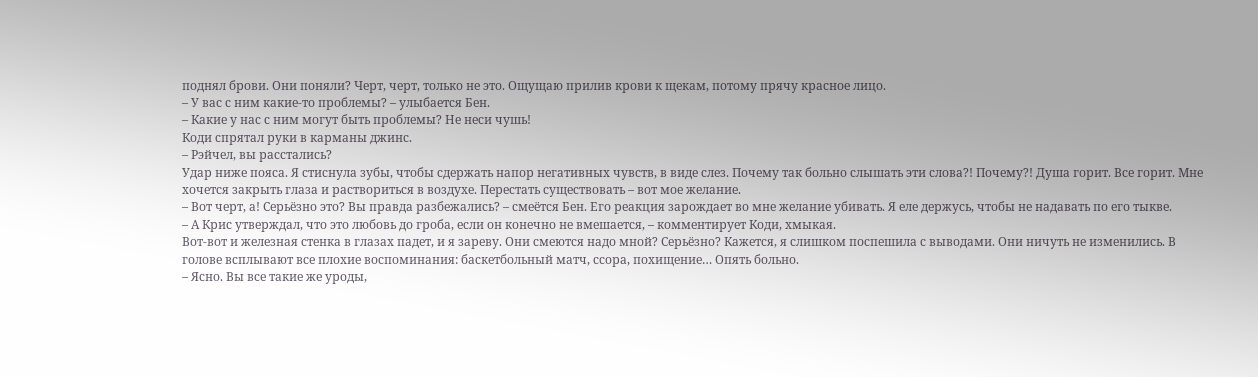поднял брови. Они поняли? Черт, черт, только не это. Ощущаю прилив крови к щекам, потому прячу красное лицо.
– У вас с ним какие-то проблемы? – улыбается Бен.
– Какие у нас с ним могут быть проблемы? Не неси чушь!
Коди спрятал руки в карманы джинс.
– Рэйчел, вы расстались?
Удар ниже пояса. Я стиснула зубы, чтобы сдержать напор негативных чувств, в виде слез. Почему так больно слышать эти слова?! Почему?! Душа горит. Все горит. Мне хочется закрыть глаза и раствориться в воздухе. Перестать существовать – вот мое желание.
– Вот черт, а! Серьёзно это? Вы правда разбежались? – смеётся Бен. Его реакция зарождает во мне желание убивать. Я еле держусь, чтобы не надавать по его тыкве.
– А Крис утверждал, что это любовь до гроба, если он конечно не вмешается, – комментирует Коди, хмыкая.
Вот-вот и железная стенка в глазах падет, и я зареву. Они смеются надо мной? Серьёзно? Кажется, я слишком поспешила с выводами. Они ничуть не изменились. В голове всплывают все плохие воспоминания: баскетбольный матч, ссора, похищение… Опять больно.
– Ясно. Вы все такие же уроды,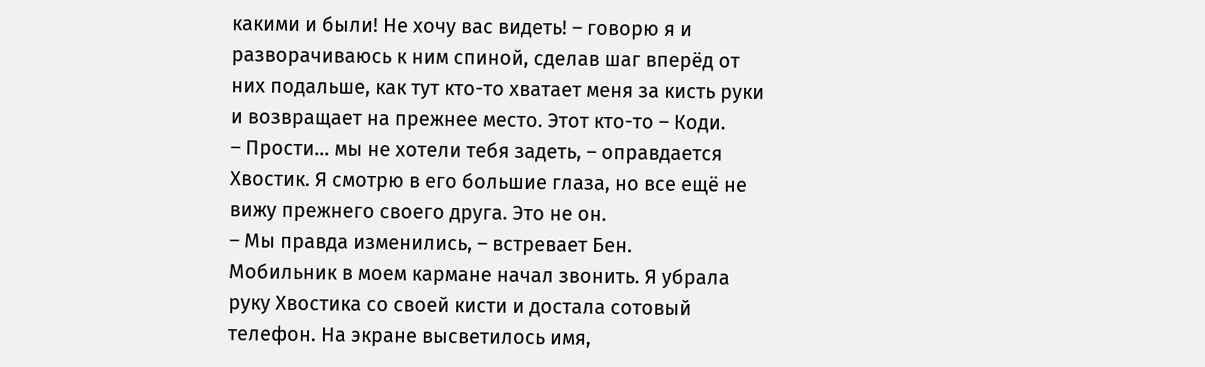какими и были! Не хочу вас видеть! – говорю я и разворачиваюсь к ним спиной, сделав шаг вперёд от них подальше, как тут кто-то хватает меня за кисть руки и возвращает на прежнее место. Этот кто-то – Коди.
– Прости… мы не хотели тебя задеть, – оправдается Хвостик. Я смотрю в его большие глаза, но все ещё не вижу прежнего своего друга. Это не он.
– Мы правда изменились, – встревает Бен.
Мобильник в моем кармане начал звонить. Я убрала руку Хвостика со своей кисти и достала сотовый телефон. На экране высветилось имя,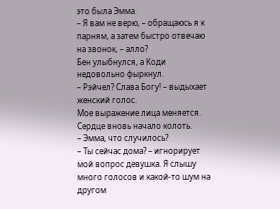это была Эмма.
– Я вам не верю, – обращаюсь я к парням, а затем быстро отвечаю на звонок, – алло?
Бен улыбнулся, а Коди недовольно фыркнул.
– Рэйчел? Слава Богу! – выдыхает женский голос.
Мое выражение лица меняется. Сердце вновь начало колоть.
– Эмма, что случилось?
– Ты сейчас дома? – игнорирует мой вопрос девушка. Я слышу много голосов и какой-то шум на другом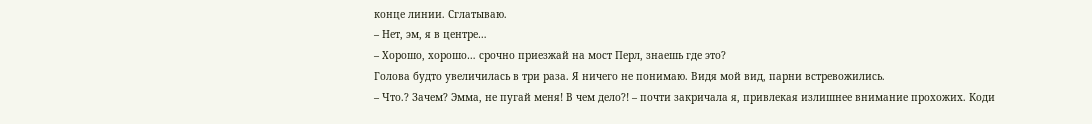конце линии. Сглатываю.
– Нет, эм, я в центре…
– Хорошо, хорошо… срочно приезжай на мост Перл, знаешь где это?
Голова будто увеличилась в три раза. Я ничего не понимаю. Видя мой вид, парни встревожились.
– Что.? Зачем? Эмма, не пугай меня! В чем дело?! – почти закричала я, привлекая излишнее внимание прохожих. Коди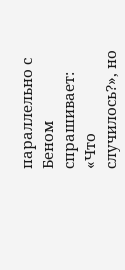параллельно с Беном спрашивает: «Что случилось?», но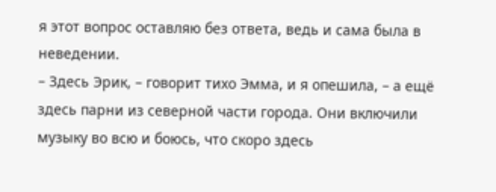я этот вопрос оставляю без ответа, ведь и сама была в неведении.
– Здесь Эрик, – говорит тихо Эмма, и я опешила, – а ещё здесь парни из северной части города. Они включили музыку во всю и боюсь, что скоро здесь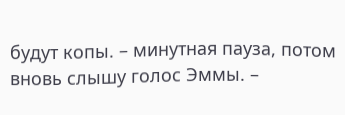будут копы. – минутная пауза, потом вновь слышу голос Эммы. –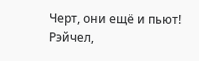Черт, они ещё и пьют! Рэйчел,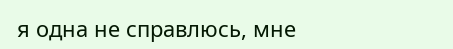я одна не справлюсь, мне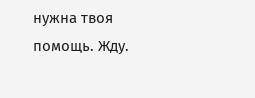нужна твоя помощь. Жду.